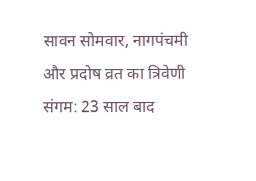सावन सोमवार, नागपंचमी और प्रदोष व्रत का त्रिवेणी संगम: 23 साल बाद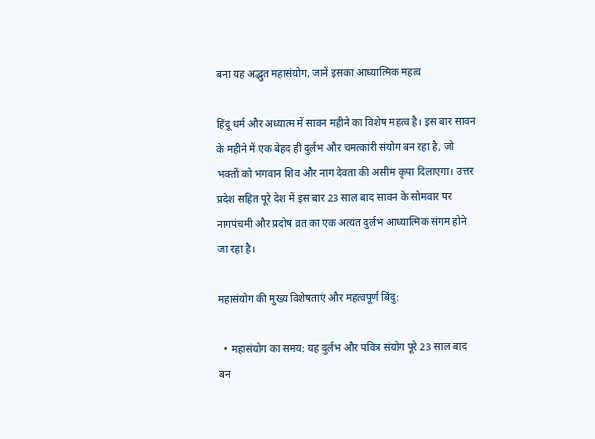बना यह अद्भुत महासंयोग, जानें इसका आध्यात्मिक महत्व

हिंदू धर्म और अध्यात्म में सावन महीने का विशेष महत्व है। इस बार सावन के महीने में एक बेहद ही दुर्लभ और चमत्कारी संयोग बन रहा है, जो भक्तों को भगवान शिव और नाग देवता की असीम कृपा दिलाएगा। उत्तर प्रदेश सहित पूरे देश में इस बार 23 साल बाद सावन के सोमवार पर नागपंचमी और प्रदोष व्रत का एक अत्यंत दुर्लभ आध्यात्मिक संगम होने जा रहा है।

महासंयोग की मुख्य विशेषताएं और महत्वपूर्ण बिंदु:

  • महासंयोग का समय: यह दुर्लभ और पवित्र संयोग पूरे 23 साल बाद बन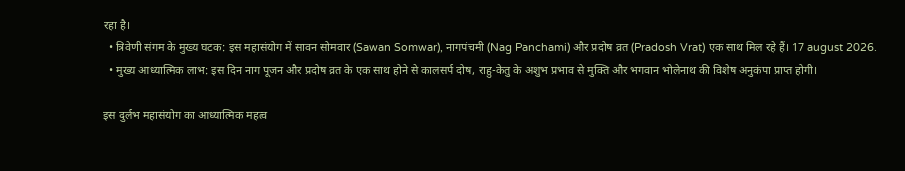रहा है।
  • त्रिवेणी संगम के मुख्य घटक: इस महासंयोग में सावन सोमवार (Sawan Somwar), नागपंचमी (Nag Panchami) और प्रदोष व्रत (Pradosh Vrat) एक साथ मिल रहे हैं। 17 august 2026.
  • मुख्य आध्यात्मिक लाभ: इस दिन नाग पूजन और प्रदोष व्रत के एक साथ होने से कालसर्प दोष, राहु-केतु के अशुभ प्रभाव से मुक्ति और भगवान भोलेनाथ की विशेष अनुकंपा प्राप्त होगी।

इस दुर्लभ महासंयोग का आध्यात्मिक महत्व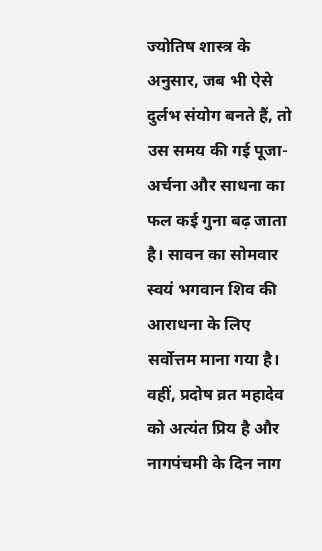ज्योतिष शास्त्र के अनुसार, जब भी ऐसे दुर्लभ संयोग बनते हैं, तो उस समय की गई पूजा-अर्चना और साधना का फल कई गुना बढ़ जाता है। सावन का सोमवार स्वयं भगवान शिव की आराधना के लिए सर्वोत्तम माना गया है। वहीं, प्रदोष व्रत महादेव को अत्यंत प्रिय है और नागपंचमी के दिन नाग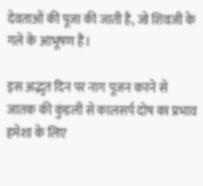देवताओं की पूजा की जाती है, जो शिवजी के गले के आभूषण हैं।

इस अद्भुत दिन पर नाग पूजन करने से जातक की कुंडली से कालसर्प दोष का प्रभाव हमेशा के लिए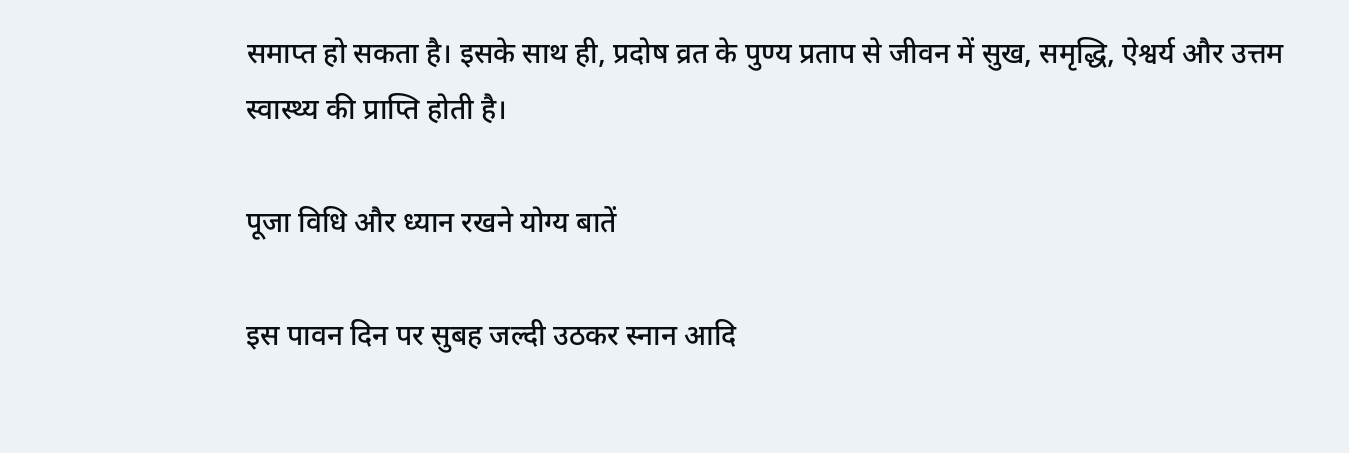समाप्त हो सकता है। इसके साथ ही, प्रदोष व्रत के पुण्य प्रताप से जीवन में सुख, समृद्धि, ऐश्वर्य और उत्तम स्वास्थ्य की प्राप्ति होती है।

पूजा विधि और ध्यान रखने योग्य बातें

इस पावन दिन पर सुबह जल्दी उठकर स्नान आदि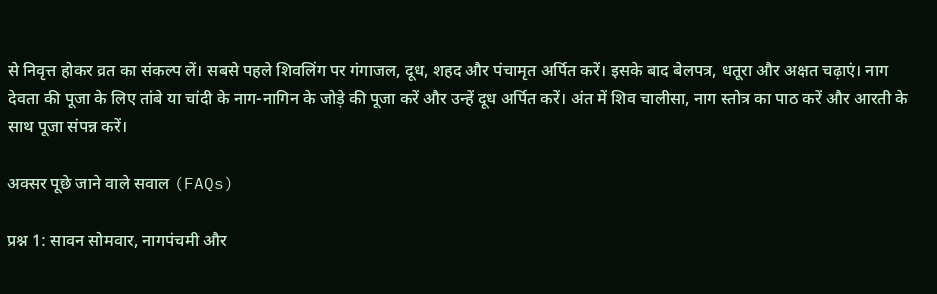से निवृत्त होकर व्रत का संकल्प लें। सबसे पहले शिवलिंग पर गंगाजल, दूध, शहद और पंचामृत अर्पित करें। इसके बाद बेलपत्र, धतूरा और अक्षत चढ़ाएं। नाग देवता की पूजा के लिए तांबे या चांदी के नाग-नागिन के जोड़े की पूजा करें और उन्हें दूध अर्पित करें। अंत में शिव चालीसा, नाग स्तोत्र का पाठ करें और आरती के साथ पूजा संपन्न करें।

अक्सर पूछे जाने वाले सवाल (FAQs)

प्रश्न 1: सावन सोमवार, नागपंचमी और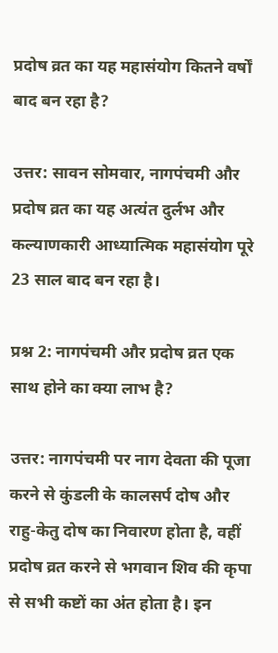प्रदोष व्रत का यह महासंयोग कितने वर्षों बाद बन रहा है?

उत्तर: सावन सोमवार, नागपंचमी और प्रदोष व्रत का यह अत्यंत दुर्लभ और कल्याणकारी आध्यात्मिक महासंयोग पूरे 23 साल बाद बन रहा है।

प्रश्न 2: नागपंचमी और प्रदोष व्रत एक साथ होने का क्या लाभ है?

उत्तर: नागपंचमी पर नाग देवता की पूजा करने से कुंडली के कालसर्प दोष और राहु-केतु दोष का निवारण होता है, वहीं प्रदोष व्रत करने से भगवान शिव की कृपा से सभी कष्टों का अंत होता है। इन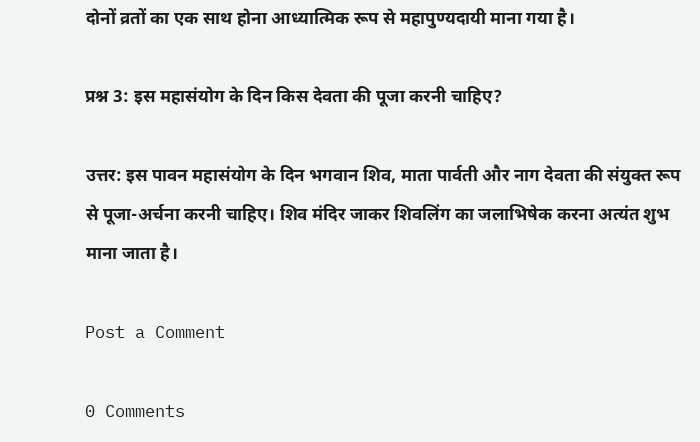दोनों व्रतों का एक साथ होना आध्यात्मिक रूप से महापुण्यदायी माना गया है।

प्रश्न 3: इस महासंयोग के दिन किस देवता की पूजा करनी चाहिए?

उत्तर: इस पावन महासंयोग के दिन भगवान शिव, माता पार्वती और नाग देवता की संयुक्त रूप से पूजा-अर्चना करनी चाहिए। शिव मंदिर जाकर शिवलिंग का जलाभिषेक करना अत्यंत शुभ माना जाता है।

Post a Comment

0 Comments